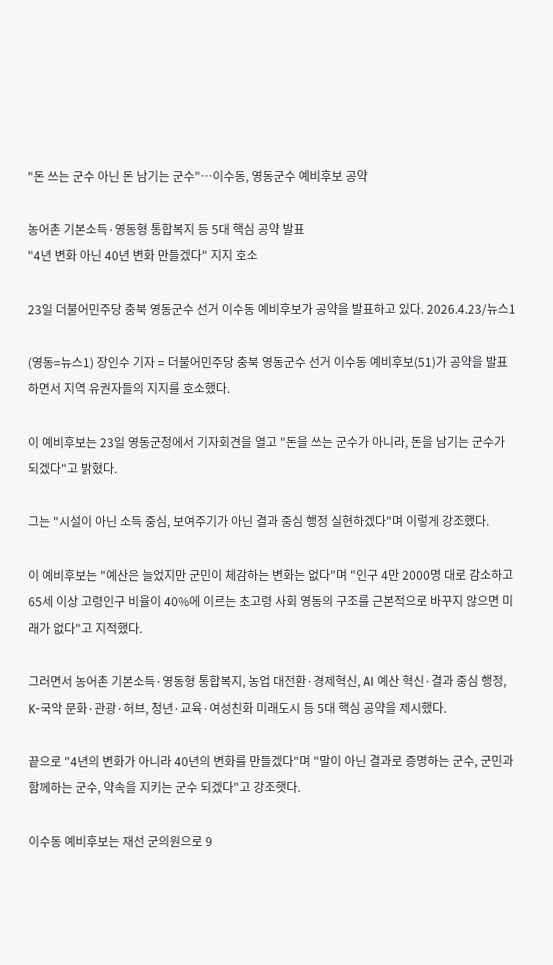"돈 쓰는 군수 아닌 돈 남기는 군수"…이수동, 영동군수 예비후보 공약

농어촌 기본소득·영동형 통합복지 등 5대 핵심 공약 발표
"4년 변화 아닌 40년 변화 만들겠다" 지지 호소

23일 더불어민주당 충북 영동군수 선거 이수동 예비후보가 공약을 발표하고 있다. 2026.4.23/뉴스1

(영동=뉴스1) 장인수 기자 = 더불어민주당 충북 영동군수 선거 이수동 예비후보(51)가 공약을 발표하면서 지역 유권자들의 지지를 호소했다.

이 예비후보는 23일 영동군청에서 기자회견을 열고 "돈을 쓰는 군수가 아니라, 돈을 남기는 군수가 되겠다"고 밝혔다.

그는 "시설이 아닌 소득 중심, 보여주기가 아닌 결과 중심 행정 실현하겠다"며 이렇게 강조했다.

이 예비후보는 "예산은 늘었지만 군민이 체감하는 변화는 없다"며 "인구 4만 2000명 대로 감소하고 65세 이상 고령인구 비율이 40%에 이르는 초고령 사회 영동의 구조를 근본적으로 바꾸지 않으면 미래가 없다"고 지적했다.

그러면서 농어촌 기본소득·영동형 통합복지, 농업 대전환·경제혁신, AI 예산 혁신·결과 중심 행정, K-국악 문화·관광·허브, 청년·교육·여성친화 미래도시 등 5대 핵심 공약을 제시했다.

끝으로 "4년의 변화가 아니라 40년의 변화를 만들겠다"며 "말이 아닌 결과로 증명하는 군수, 군민과 함께하는 군수, 약속을 지키는 군수 되겠다"고 강조햇다.

이수동 예비후보는 재선 군의원으로 9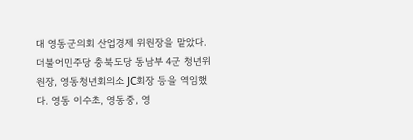대 영동군의회 산업경제 위원장을 맡았다. 더불어민주당 충북도당 동남부 4군 청년위원장, 영동청년회의소 JC회장 등을 역임했다. 영동 이수초, 영동중, 영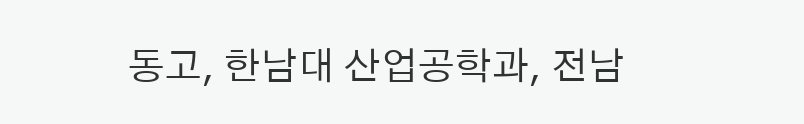동고, 한남대 산업공학과, 전남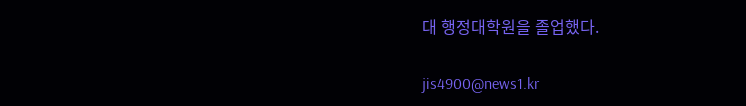대 행정대학원을 졸업했다.

jis4900@news1.kr